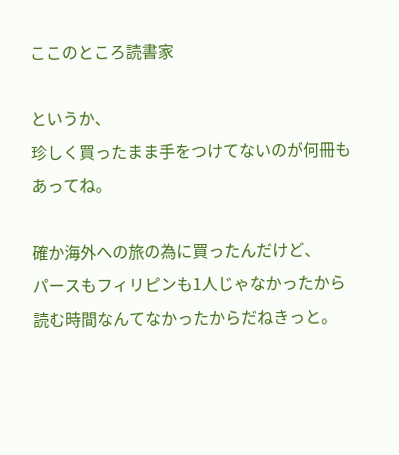ここのところ読書家

というか、
珍しく買ったまま手をつけてないのが何冊もあってね。

確か海外への旅の為に買ったんだけど、
パースもフィリピンも1人じゃなかったから
読む時間なんてなかったからだねきっと。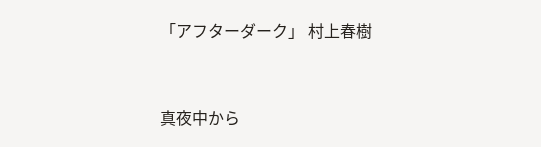「アフターダーク」 村上春樹


真夜中から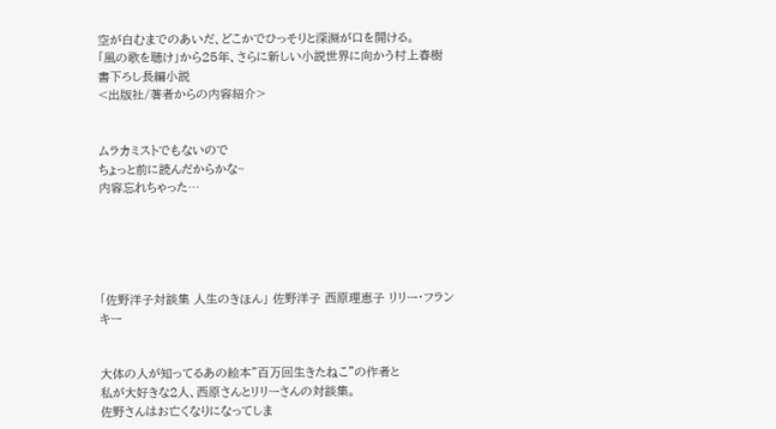空が白むまでのあいだ、どこかでひっそりと深淵が口を開ける。
「風の歌を聴け」から25年、さらに新しい小説世界に向かう村上春樹書下ろし長編小説
<出版社/著者からの内容紹介>


ムラカミストでもないので
ちょっと前に読んだからかな~
内容忘れちゃった…





「佐野洋子対談集 人生のきほん」 佐野洋子 西原理恵子 リリー・フランキー


大体の人が知ってるあの絵本”百万回生きたねこ”の作者と
私が大好きな2人、西原さんとリリーさんの対談集。
佐野さんはお亡くなりになってしま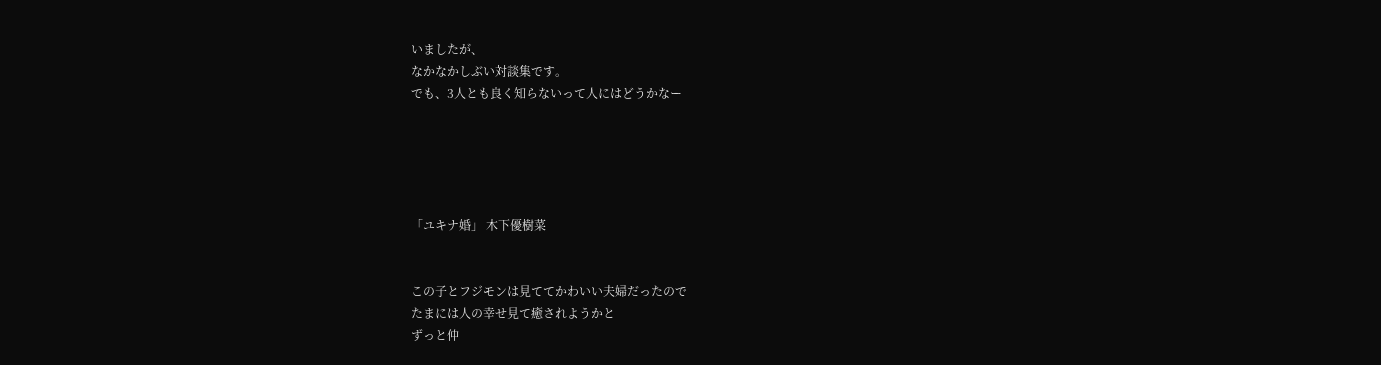いましたが、
なかなかしぶい対談集です。
でも、3人とも良く知らないって人にはどうかなー





「ユキナ婚」 木下優樹菜


この子とフジモンは見ててかわいい夫婦だったので
たまには人の幸せ見て癒されようかと
ずっと仲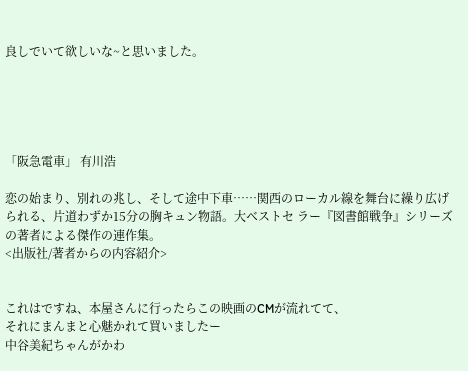良しでいて欲しいな~と思いました。





「阪急電車」 有川浩

恋の始まり、別れの兆し、そして途中下車……関西のローカル線を舞台に繰り広げられる、片道わずか15分の胸キュン物語。大ベストセ ラー『図書館戦争』シリーズの著者による傑作の連作集。
<出版社/著者からの内容紹介>


これはですね、本屋さんに行ったらこの映画のCMが流れてて、
それにまんまと心魅かれて買いましたー
中谷美紀ちゃんがかわ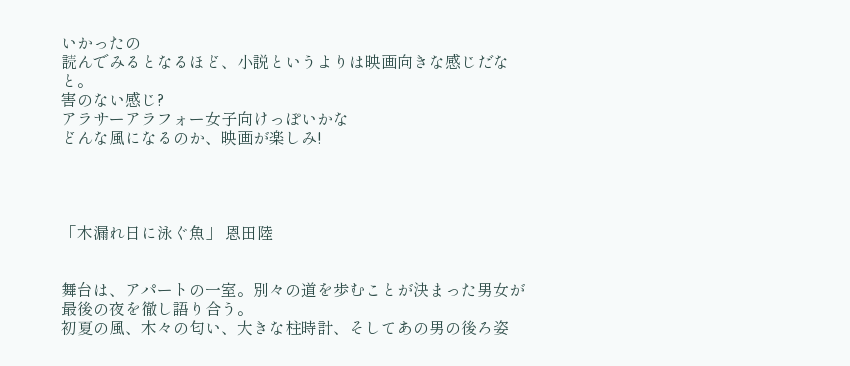いかったの
読んでみるとなるほど、小説というよりは映画向きな感じだなと。
害のない感じ?
アラサーアラフォー女子向けっぽいかな
どんな風になるのか、映画が楽しみ!




「木漏れ日に泳ぐ魚」 恩田陸


舞台は、アパートの一室。別々の道を歩むことが決まった男女が最後の夜を徹し語り合う。
初夏の風、木々の匂い、大きな柱時計、そしてあの男の後ろ姿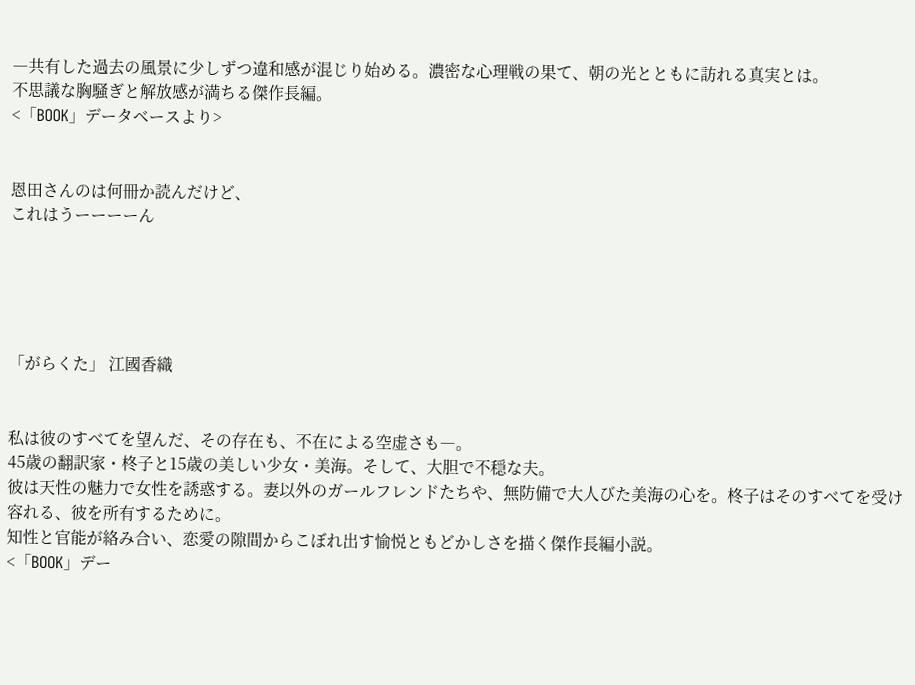―共有した過去の風景に少しずつ違和感が混じり始める。濃密な心理戦の果て、朝の光とともに訪れる真実とは。
不思議な胸騒ぎと解放感が満ちる傑作長編。
<「BOOK」データベースより>


恩田さんのは何冊か読んだけど、
これはうーーーーん





「がらくた」 江國香織


私は彼のすべてを望んだ、その存在も、不在による空虚さも―。
45歳の翻訳家・柊子と15歳の美しい少女・美海。そして、大胆で不穏な夫。
彼は天性の魅力で女性を誘惑する。妻以外のガールフレンドたちや、無防備で大人びた美海の心を。柊子はそのすべてを受け容れる、彼を所有するために。
知性と官能が絡み合い、恋愛の隙間からこぼれ出す愉悦ともどかしさを描く傑作長編小説。
<「BOOK」デー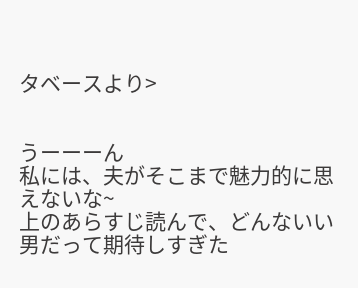タベースより>


うーーーん
私には、夫がそこまで魅力的に思えないな~
上のあらすじ読んで、どんないい男だって期待しすぎた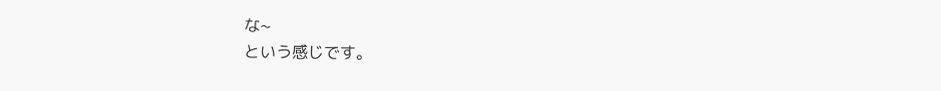な~
という感じです。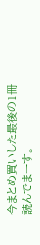今まとめ買いした最後の1冊読んでまーす。